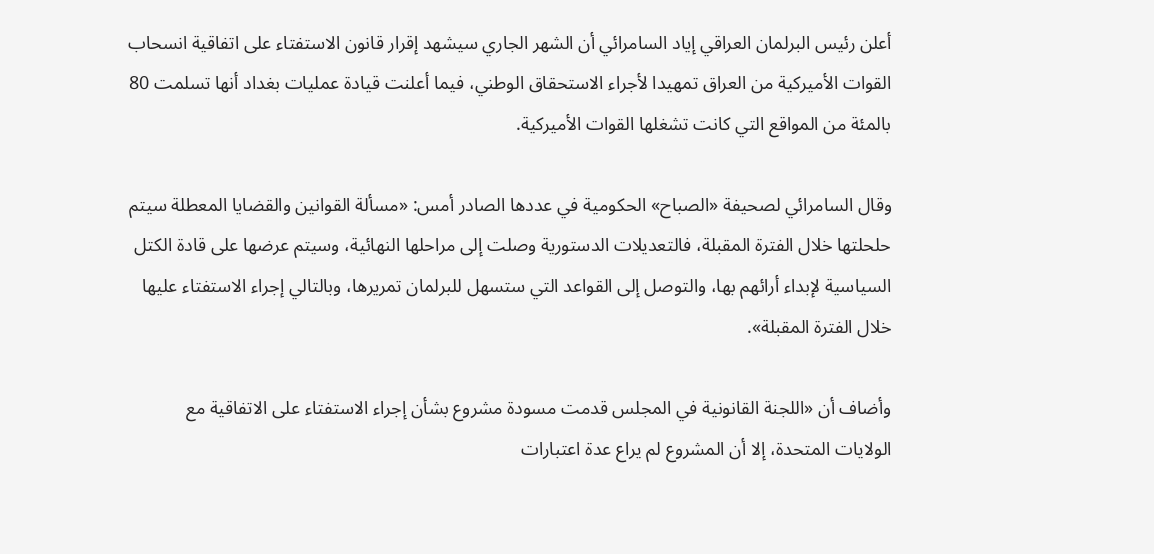أعلن رئيس البرلمان العراقي إياد السامرائي أن الشهر الجاري سيشهد إقرار قانون الاستفتاء على اتفاقية انسحاب القوات الأميركية من العراق تمهيدا لأجراء الاستحقاق الوطني، فيما أعلنت قيادة عمليات بغداد أنها تسلمت 80 بالمئة من المواقع التي كانت تشغلها القوات الأميركية.

وقال السامرائي لصحيفة «الصباح» الحكومية في عددها الصادر أمس: «مسألة القوانين والقضايا المعطلة سيتم حلحلتها خلال الفترة المقبلة، فالتعديلات الدستورية وصلت إلى مراحلها النهائية، وسيتم عرضها على قادة الكتل السياسية لإبداء أرائهم بها، والتوصل إلى القواعد التي ستسهل للبرلمان تمريرها، وبالتالي إجراء الاستفتاء عليها خلال الفترة المقبلة».

وأضاف أن «اللجنة القانونية في المجلس قدمت مسودة مشروع بشأن إجراء الاستفتاء على الاتفاقية مع الولايات المتحدة، إلا أن المشروع لم يراع عدة اعتبارات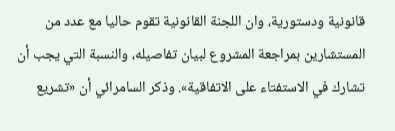قانونية ودستورية، وان اللجنة القانونية تقوم حاليا مع عدد من المستشارين بمراجعة المشروع لبيان تفاصيله، والنسبة التي يجب أن تشارك في الاستفتاء على الاتفاقية». وذكر السامرائي أن «تشريع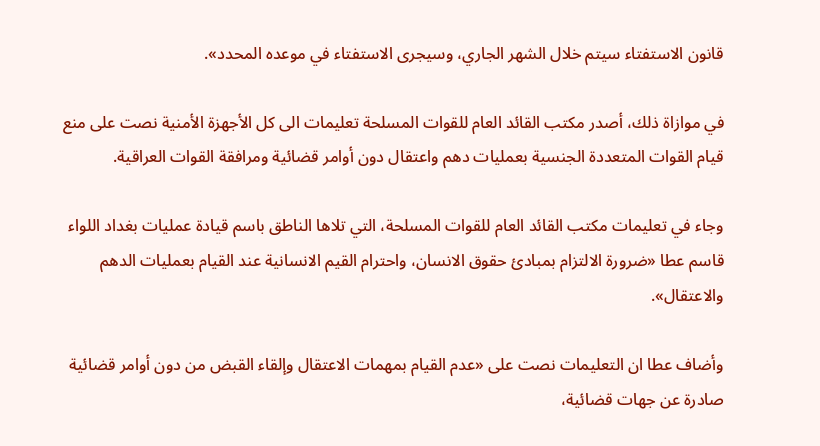قانون الاستفتاء سيتم خلال الشهر الجاري، وسيجرى الاستفتاء في موعده المحدد».

في موازاة ذلك، أصدر مكتب القائد العام للقوات المسلحة تعليمات الى كل الأجهزة الأمنية نصت على منع قيام القوات المتعددة الجنسية بعمليات دهم واعتقال دون أوامر قضائية ومرافقة القوات العراقية.

وجاء في تعليمات مكتب القائد العام للقوات المسلحة، التي تلاها الناطق باسم قيادة عمليات بغداد اللواء قاسم عطا «ضرورة الالتزام بمبادئ حقوق الانسان، واحترام القيم الانسانية عند القيام بعمليات الدهم والاعتقال».

وأضاف عطا ان التعليمات نصت على «عدم القيام بمهمات الاعتقال وإلقاء القبض من دون أوامر قضائية صادرة عن جهات قضائية،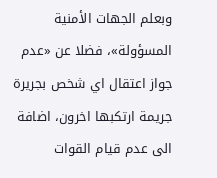وبعلم الجهات الأمنية المسؤولة»، فضلا عن «عدم جواز اعتقال اي شخص بجريرة جريمة ارتكبها اخرون، اضافة الى عدم قيام القوات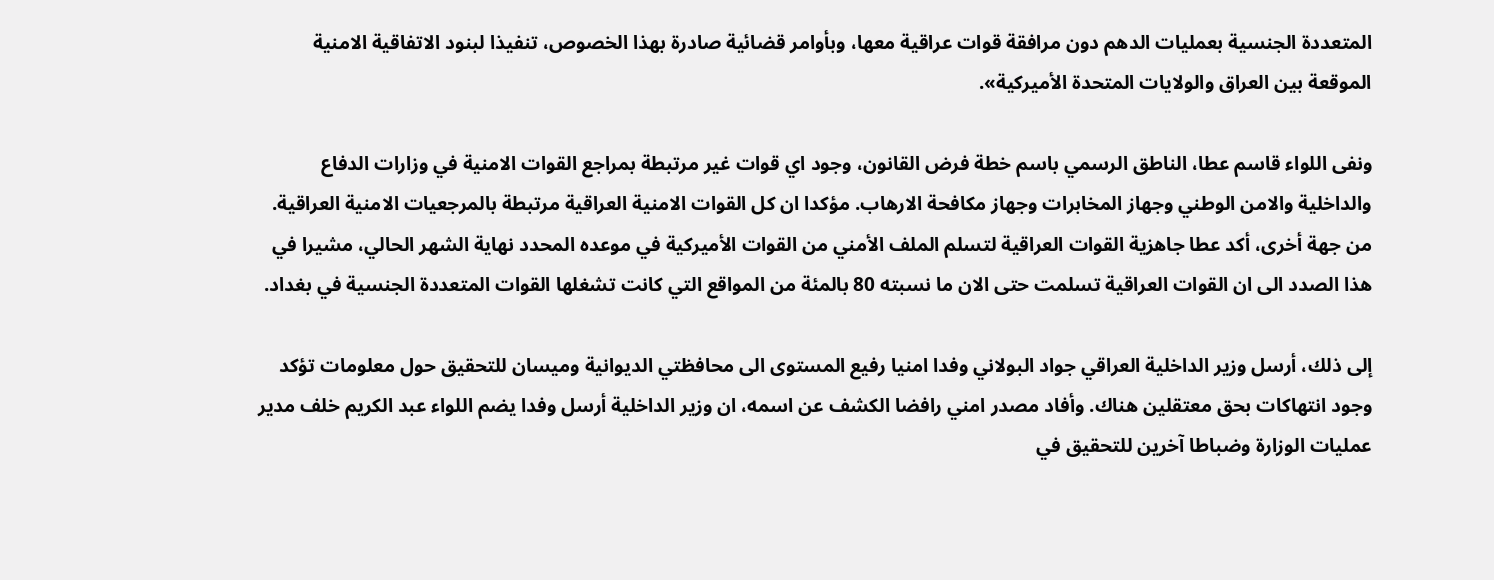المتعددة الجنسية بعمليات الدهم دون مرافقة قوات عراقية معها، وبأوامر قضائية صادرة بهذا الخصوص، تنفيذا لبنود الاتفاقية الامنية الموقعة بين العراق والولايات المتحدة الأميركية».

ونفى اللواء قاسم عطا، الناطق الرسمي باسم خطة فرض القانون، وجود اي قوات غير مرتبطة بمراجع القوات الامنية في وزارات الدفاع والداخلية والامن الوطني وجهاز المخابرات وجهاز مكافحة الارهاب. مؤكدا ان كل القوات الامنية العراقية مرتبطة بالمرجعيات الامنية العراقية. من جهة أخرى، أكد عطا جاهزية القوات العراقية لتسلم الملف الأمني من القوات الأميركية في موعده المحدد نهاية الشهر الحالي، مشيرا في هذا الصدد الى ان القوات العراقية تسلمت حتى الان ما نسبته 80 بالمئة من المواقع التي كانت تشغلها القوات المتعددة الجنسية في بغداد.

إلى ذلك، أرسل وزير الداخلية العراقي جواد البولاني وفدا امنيا رفيع المستوى الى محافظتي الديوانية وميسان للتحقيق حول معلومات تؤكد وجود انتهاكات بحق معتقلين هناك. وأفاد مصدر امني رافضا الكشف عن اسمه، ان وزير الداخلية أرسل وفدا يضم اللواء عبد الكريم خلف مدير عمليات الوزارة وضباطا آخرين للتحقيق في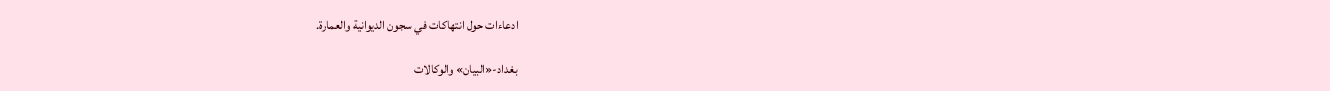ادعاءات حول انتهاكات في سجون الديوانية والعمارة.

بغداد-«البيان» والوكالات